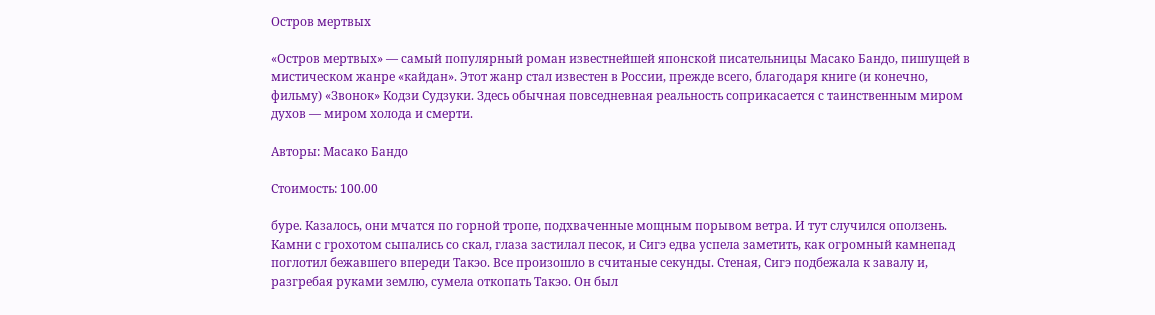Остров мертвых

«Остров мертвых» — самый популярный роман известнейшей японской писательницы Масако Бандо, пишущей в мистическом жанре «кайдан». Этот жанр стал известен в России, прежде всего, благодаря книге (и конечно, фильму) «Звонок» Кодзи Судзуки. Здесь обычная повседневная реальность соприкасается с таинственным миром духов — миром холода и смерти.

Авторы: Масако Бандо

Стоимость: 100.00

буре. Казалось, они мчатся по горной тропе, подхваченные мощным порывом ветра. И тут случился оползень. Камни с грохотом сыпались со скал, глаза застилал песок, и Сигэ едва успела заметить, как огромный камнепад поглотил бежавшего впереди Такэо. Все произошло в считаные секунды. Стеная, Сигэ подбежала к завалу и, разгребая руками землю, сумела откопать Такэо. Он был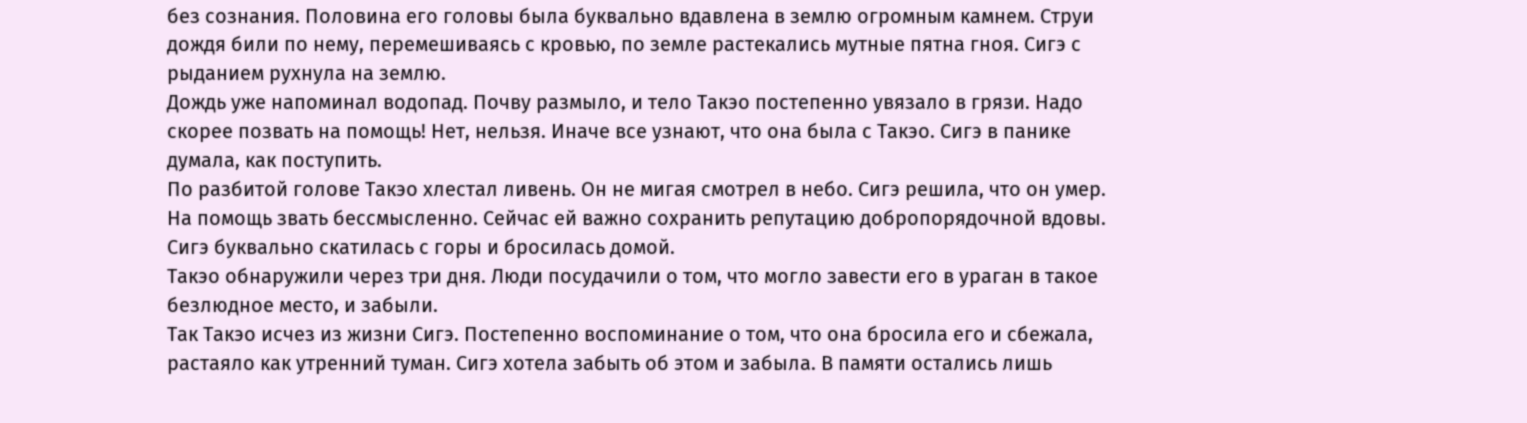без сознания. Половина его головы была буквально вдавлена в землю огромным камнем. Струи дождя били по нему, перемешиваясь с кровью, по земле растекались мутные пятна гноя. Сигэ с рыданием рухнула на землю.
Дождь уже напоминал водопад. Почву размыло, и тело Такэо постепенно увязало в грязи. Надо скорее позвать на помощь! Нет, нельзя. Иначе все узнают, что она была с Такэо. Сигэ в панике думала, как поступить.
По разбитой голове Такэо хлестал ливень. Он не мигая смотрел в небо. Сигэ решила, что он умер. На помощь звать бессмысленно. Сейчас ей важно сохранить репутацию добропорядочной вдовы. Сигэ буквально скатилась с горы и бросилась домой.
Такэо обнаружили через три дня. Люди посудачили о том, что могло завести его в ураган в такое безлюдное место, и забыли.
Так Такэо исчез из жизни Сигэ. Постепенно воспоминание о том, что она бросила его и сбежала, растаяло как утренний туман. Сигэ хотела забыть об этом и забыла. В памяти остались лишь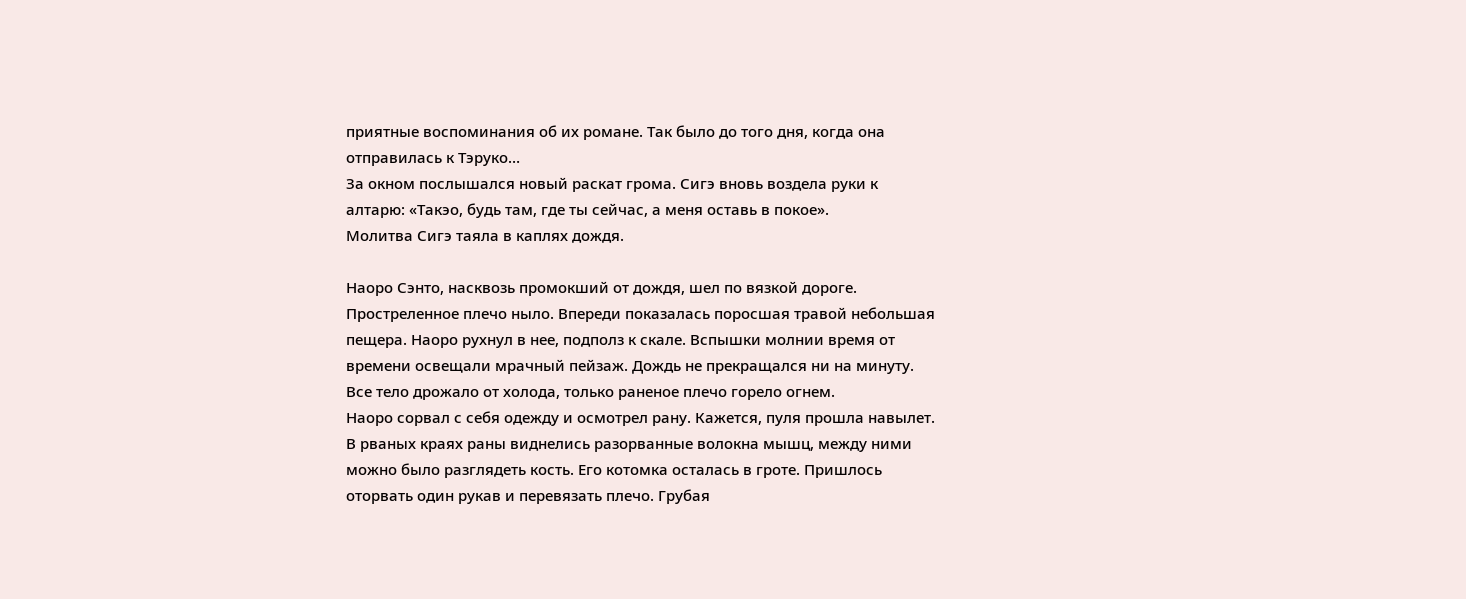приятные воспоминания об их романе. Так было до того дня, когда она отправилась к Тэруко…
За окном послышался новый раскат грома. Сигэ вновь воздела руки к алтарю: «Такэо, будь там, где ты сейчас, а меня оставь в покое».
Молитва Сигэ таяла в каплях дождя.

Наоро Сэнто, насквозь промокший от дождя, шел по вязкой дороге. Простреленное плечо ныло. Впереди показалась поросшая травой небольшая пещера. Наоро рухнул в нее, подполз к скале. Вспышки молнии время от времени освещали мрачный пейзаж. Дождь не прекращался ни на минуту. Все тело дрожало от холода, только раненое плечо горело огнем.
Наоро сорвал с себя одежду и осмотрел рану. Кажется, пуля прошла навылет. В рваных краях раны виднелись разорванные волокна мышц, между ними можно было разглядеть кость. Его котомка осталась в гроте. Пришлось оторвать один рукав и перевязать плечо. Грубая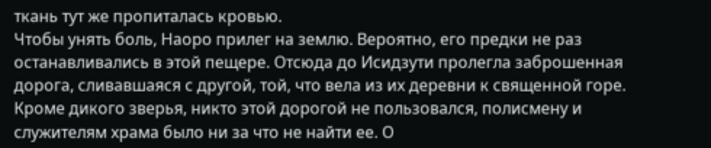ткань тут же пропиталась кровью.
Чтобы унять боль, Наоро прилег на землю. Вероятно, его предки не раз останавливались в этой пещере. Отсюда до Исидзути пролегла заброшенная дорога, сливавшаяся с другой, той, что вела из их деревни к священной горе. Кроме дикого зверья, никто этой дорогой не пользовался, полисмену и служителям храма было ни за что не найти ее. О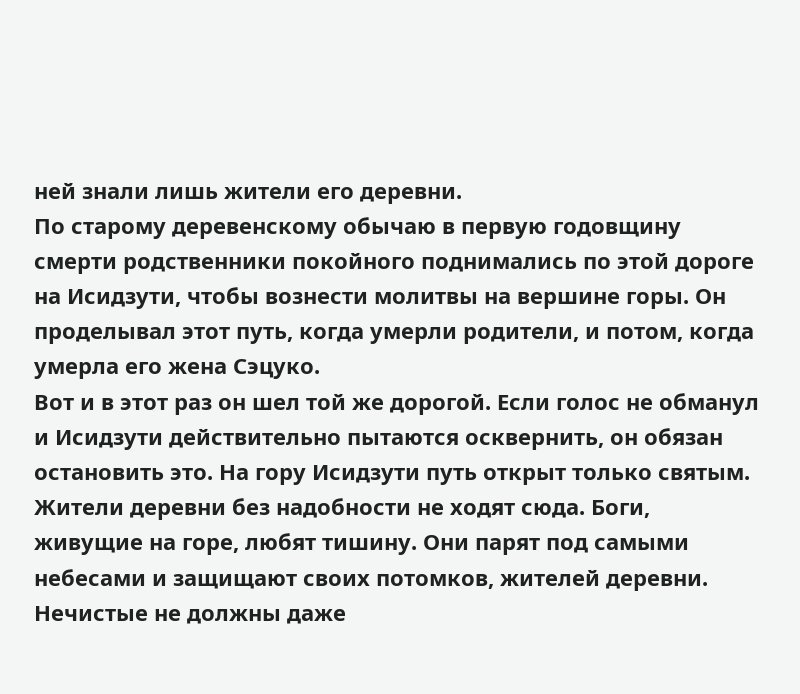ней знали лишь жители его деревни.
По старому деревенскому обычаю в первую годовщину смерти родственники покойного поднимались по этой дороге на Исидзути, чтобы вознести молитвы на вершине горы. Он проделывал этот путь, когда умерли родители, и потом, когда умерла его жена Сэцуко.
Вот и в этот раз он шел той же дорогой. Если голос не обманул и Исидзути действительно пытаются осквернить, он обязан остановить это. На гору Исидзути путь открыт только святым. Жители деревни без надобности не ходят сюда. Боги, живущие на горе, любят тишину. Они парят под самыми небесами и защищают своих потомков, жителей деревни. Нечистые не должны даже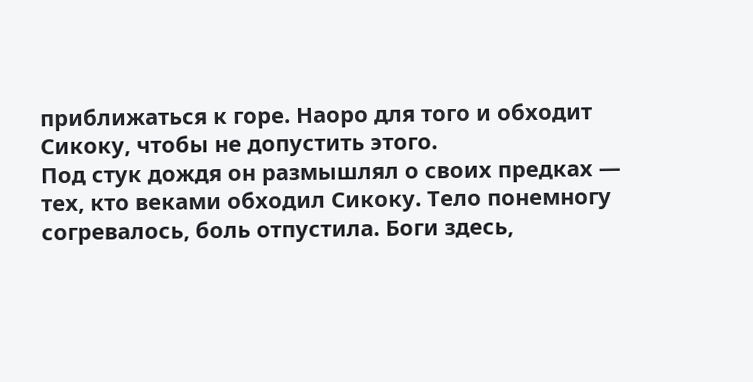приближаться к горе. Наоро для того и обходит Сикоку, чтобы не допустить этого.
Под стук дождя он размышлял о своих предках — тех, кто веками обходил Сикоку. Тело понемногу согревалось, боль отпустила. Боги здесь,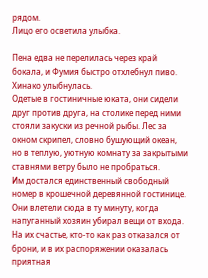рядом.
Лицо его осветила улыбка.

Пена едва не перелилась через край бокала, и Фумия быстро отхлебнул пиво. Хинако улыбнулась.
Одетые в гостиничные юката, они сидели друг против друга, на столике перед ними стояли закуски из речной рыбы. Лес за окном скрипел, словно бушующий океан, но в теплую, уютную комнату за закрытыми ставнями ветру было не пробраться.
Им достался единственный свободный номер в крошечной деревянной гостинице. Они влетели сюда в ту минуту, когда напуганный хозяин убирал вещи от входа. На их счастье, кто-то как раз отказался от брони, и в их распоряжении оказалась приятная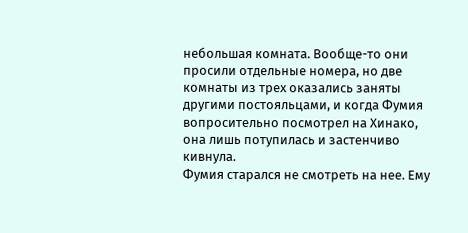небольшая комната. Вообще-то они просили отдельные номера, но две комнаты из трех оказались заняты другими постояльцами, и когда Фумия вопросительно посмотрел на Хинако, она лишь потупилась и застенчиво кивнула.
Фумия старался не смотреть на нее. Ему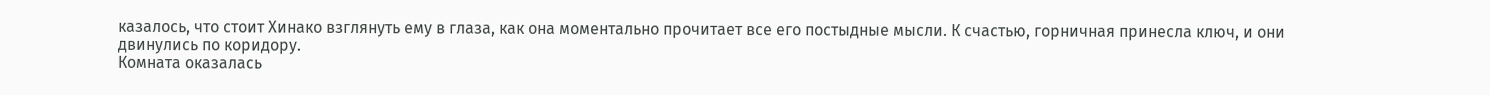казалось, что стоит Хинако взглянуть ему в глаза, как она моментально прочитает все его постыдные мысли. К счастью, горничная принесла ключ, и они двинулись по коридору.
Комната оказалась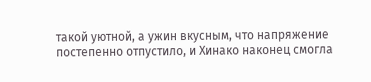такой уютной, а ужин вкусным, что напряжение постепенно отпустило, и Хинако наконец смогла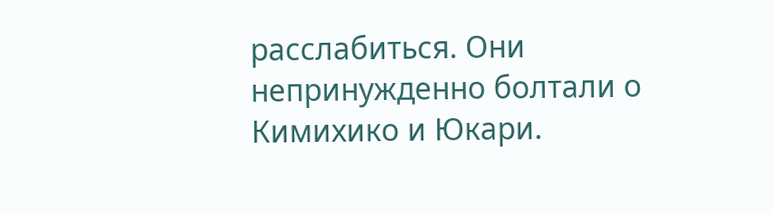расслабиться. Они непринужденно болтали о Кимихико и Юкари.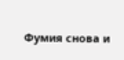Фумия снова и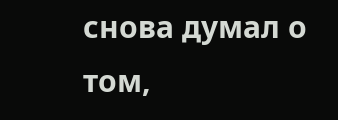снова думал о том,